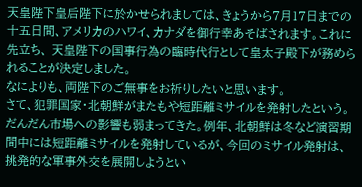天皇陛下皇后陛下に於かせられましては、きょうから7月17日までの十五日間、アメリカのハワイ、カナダを御行幸あそばされます。これに先立ち、 天皇陛下の国事行為の臨時代行として皇太子殿下が務められることが決定しました。
なによりも、両陛下のご無事をお祈りしたいと思います。
さて、犯罪国家・北朝鮮がまたもや短距離ミサイルを発射したという。だんだん市場への影響も弱まってきた。例年、北朝鮮は冬など演習期間中には短距離ミサイルを発射しているが、今回のミサイル発射は、挑発的な軍事外交を展開しようとい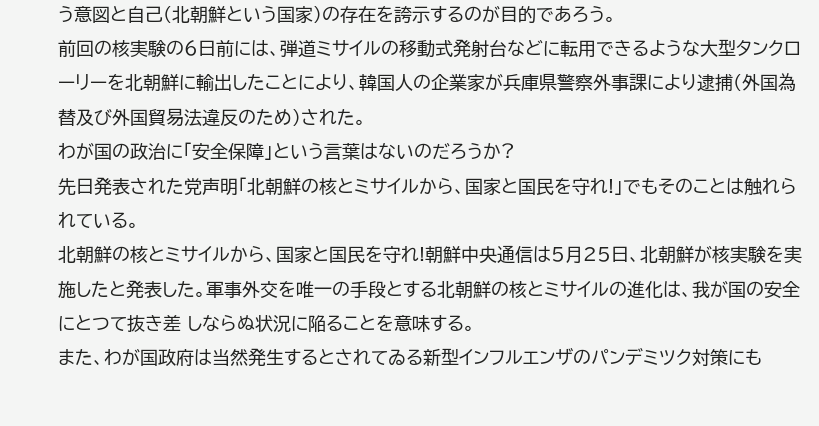う意図と自己(北朝鮮という国家)の存在を誇示するのが目的であろう。
前回の核実験の6日前には、弾道ミサイルの移動式発射台などに転用できるような大型タンクローリーを北朝鮮に輸出したことにより、韓国人の企業家が兵庫県警察外事課により逮捕(外国為替及び外国貿易法違反のため)された。
わが国の政治に「安全保障」という言葉はないのだろうか?
先日発表された党声明「北朝鮮の核とミサイルから、国家と国民を守れ!」でもそのことは触れられている。
北朝鮮の核とミサイルから、国家と国民を守れ!朝鮮中央通信は5月25日、北朝鮮が核実験を実施したと発表した。軍事外交を唯一の手段とする北朝鮮の核とミサイルの進化は、我が国の安全にとつて抜き差 しならぬ状況に陥ることを意味する。
また、わが国政府は当然発生するとされてゐる新型インフルエンザのパンデミツク対策にも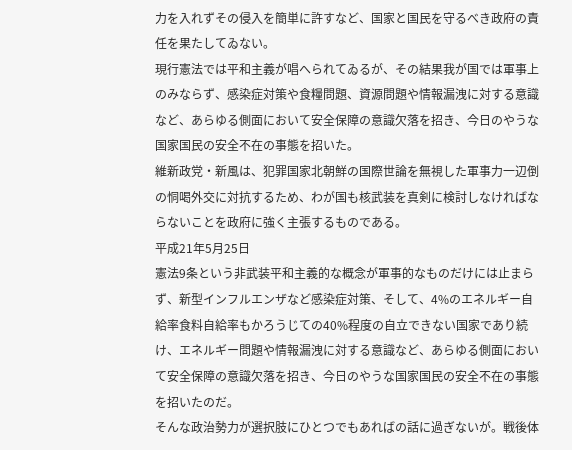力を入れずその侵入を簡単に許すなど、国家と国民を守るべき政府の責任を果たしてゐない。
現行憲法では平和主義が唱へられてゐるが、その結果我が国では軍事上のみならず、感染症対策や食糧問題、資源問題や情報漏洩に対する意識など、あらゆる側面において安全保障の意識欠落を招き、今日のやうな国家国民の安全不在の事態を招いた。
維新政党・新風は、犯罪国家北朝鮮の国際世論を無視した軍事力一辺倒の恫喝外交に対抗するため、わが国も核武装を真剣に検討しなければならないことを政府に強く主張するものである。
平成21年5月25日
憲法9条という非武装平和主義的な概念が軍事的なものだけには止まらず、新型インフルエンザなど感染症対策、そして、4%のエネルギー自給率食料自給率もかろうじての40%程度の自立できない国家であり続け、エネルギー問題や情報漏洩に対する意識など、あらゆる側面において安全保障の意識欠落を招き、今日のやうな国家国民の安全不在の事態を招いたのだ。
そんな政治勢力が選択肢にひとつでもあればの話に過ぎないが。戦後体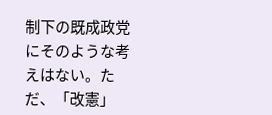制下の既成政党にそのような考えはない。ただ、「改憲」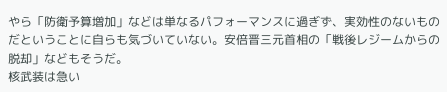やら「防衛予算増加」などは単なるパフォーマンスに過ぎず、実効性のないものだということに自らも気づいていない。安倍晋三元首相の「戦後レジームからの脱却」などもそうだ。
核武装は急い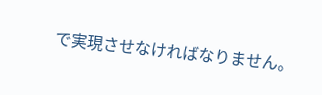で実現させなければなりません。